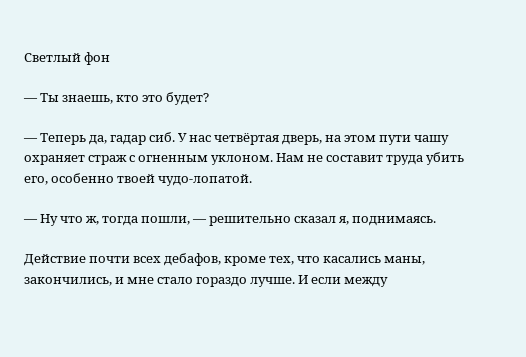Светлый фон

— Ты знаешь, кто это будет?

— Теперь да, гадар сиб. У нас четвёртая дверь, на этом пути чашу охраняет страж с огненным уклоном. Нам не составит труда убить его, особенно твоей чудо-лопатой.

— Ну что ж, тогда пошли, — решительно сказал я, поднимаясь.

Действие почти всех дебафов, кроме тех, что касались маны, закончились, и мне стало гораздо лучше. И если между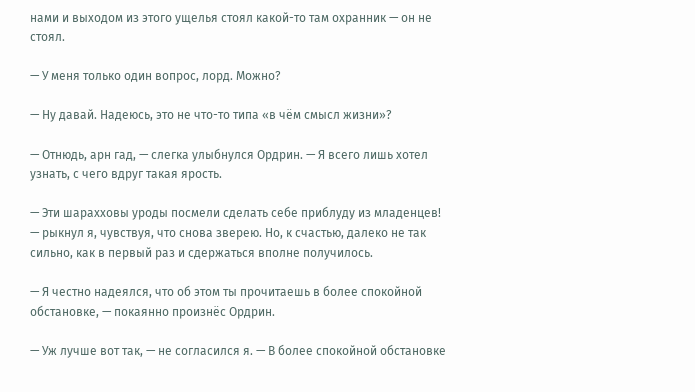нами и выходом из этого ущелья стоял какой-то там охранник — он не стоял.

— У меня только один вопрос, лорд. Можно?

— Ну давай. Надеюсь, это не что-то типа «в чём смысл жизни»?

— Отнюдь, арн гад, — слегка улыбнулся Ордрин. — Я всего лишь хотел узнать, с чего вдруг такая ярость.

— Эти шарахховы уроды посмели сделать себе приблуду из младенцев! — рыкнул я, чувствуя, что снова зверею. Но, к счастью, далеко не так сильно, как в первый раз и сдержаться вполне получилось.

— Я честно надеялся, что об этом ты прочитаешь в более спокойной обстановке, — покаянно произнёс Ордрин.

— Уж лучше вот так, — не согласился я. — В более спокойной обстановке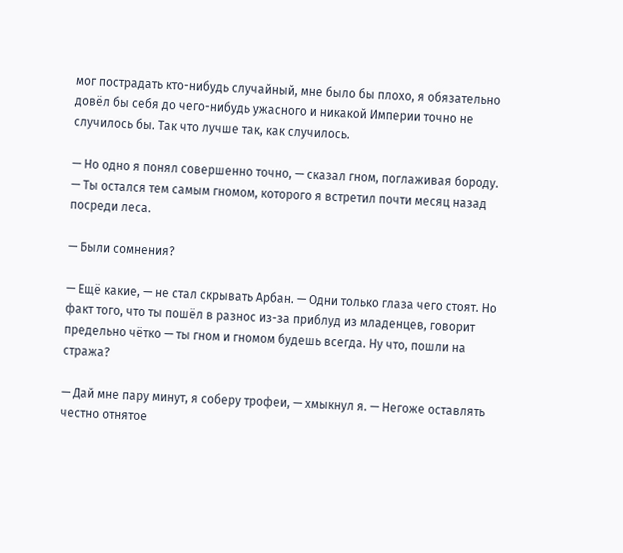мог пострадать кто-нибудь случайный, мне было бы плохо, я обязательно довёл бы себя до чего-нибудь ужасного и никакой Империи точно не случилось бы. Так что лучше так, как случилось.

— Но одно я понял совершенно точно, — сказал гном, поглаживая бороду. — Ты остался тем самым гномом, которого я встретил почти месяц назад посреди леса.

— Были сомнения?

— Ещё какие, — не стал скрывать Арбан. — Одни только глаза чего стоят. Но факт того, что ты пошёл в разнос из-за приблуд из младенцев, говорит предельно чётко — ты гном и гномом будешь всегда. Ну что, пошли на стража?

— Дай мне пару минут, я соберу трофеи, — хмыкнул я. — Негоже оставлять честно отнятое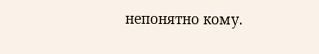непонятно кому.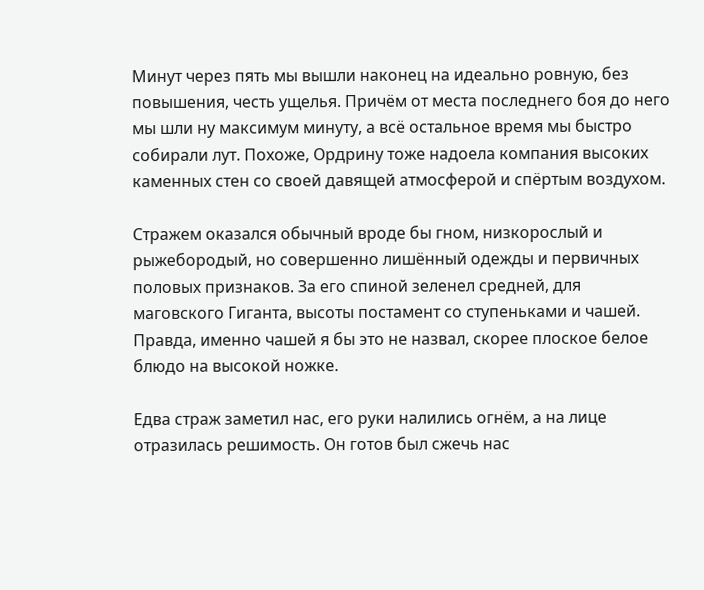Минут через пять мы вышли наконец на идеально ровную, без повышения, честь ущелья. Причём от места последнего боя до него мы шли ну максимум минуту, а всё остальное время мы быстро собирали лут. Похоже, Ордрину тоже надоела компания высоких каменных стен со своей давящей атмосферой и спёртым воздухом.

Стражем оказался обычный вроде бы гном, низкорослый и рыжебородый, но совершенно лишённый одежды и первичных половых признаков. За его спиной зеленел средней, для маговского Гиганта, высоты постамент со ступеньками и чашей. Правда, именно чашей я бы это не назвал, скорее плоское белое блюдо на высокой ножке.

Едва страж заметил нас, его руки налились огнём, а на лице отразилась решимость. Он готов был сжечь нас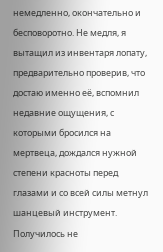немедленно, окончательно и бесповоротно. Не медля, я вытащил из инвентаря лопату, предварительно проверив, что достаю именно её, вспомнил недавние ощущения, с которыми бросился на мертвеца, дождался нужной степени красноты перед глазами и со всей силы метнул шанцевый инструмент. Получилось не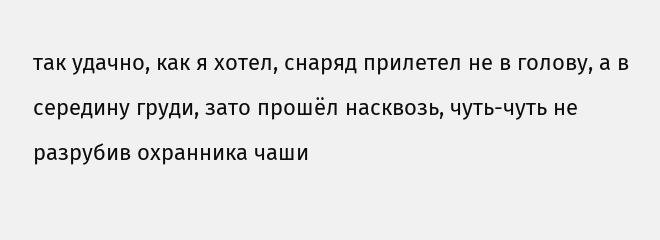так удачно, как я хотел, снаряд прилетел не в голову, а в середину груди, зато прошёл насквозь, чуть-чуть не разрубив охранника чаши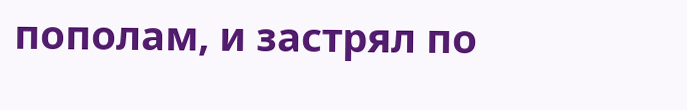пополам, и застрял по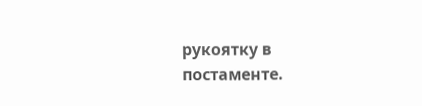рукоятку в постаменте.